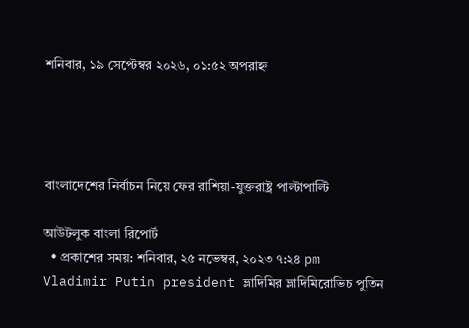শনিবার, ১৯ সেপ্টেম্বর ২০২৬, ০১:৫২ অপরাহ্ন




বাংলাদেশের নির্বাচন নিয়ে ফের রাশিয়া-যুক্তরাষ্ট্র পাল্টাপাল্টি

আউটলুক বাংলা রিপোর্ট
  • প্রকাশের সময়: শনিবার, ২৫ নভেম্বর, ২০২৩ ৭:২৪ pm
Vladimir Putin president ভ্লাদিমির ভ্লাদিমিরোভিচ পুতিন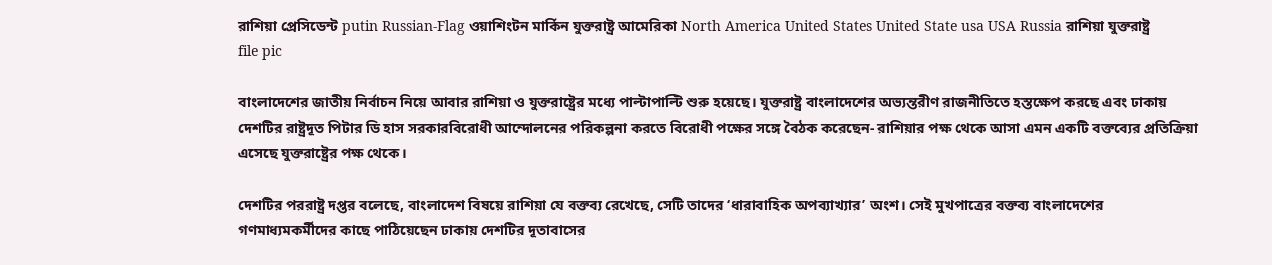রাশিয়া প্রেসিডেন্ট putin Russian-Flag ওয়াশিংটন মার্কিন যুক্তরাষ্ট্র আমেরিকা North America United States United State usa USA Russia রাশিয়া যুক্তরাষ্ট্র
file pic

বাংলাদেশের জাতীয় নির্বাচন নিয়ে আবার রাশিয়া ও যুক্তরাষ্ট্রের মধ্যে পাল্টাপাল্টি শুরু হয়েছে। যুক্তরাষ্ট্র বাংলাদেশের অভ্যন্তরীণ রাজনীতিতে হস্তক্ষেপ করছে এবং ঢাকায় দেশটির রাষ্ট্রদূত পিটার ডি হাস সরকারবিরোধী আন্দোলনের পরিকল্পনা করতে বিরোধী পক্ষের সঙ্গে বৈঠক করেছেন- রাশিয়ার পক্ষ থেকে আসা এমন একটি বক্তব্যের প্রতিক্রিয়া এসেছে যুক্তরাষ্ট্রের পক্ষ থেকে।

দেশটির পররাষ্ট্র দপ্তর বলেছে, বাংলাদেশ বিষয়ে রাশিয়া যে বক্তব্য রেখেছে, সেটি তাদের ‘ধারাবাহিক অপব্যাখ্যার’ অংশ। সেই মুখপাত্রের বক্তব্য বাংলাদেশের গণমাধ্যমকর্মীদের কাছে পাঠিয়েছেন ঢাকায় দেশটির দূতাবাসের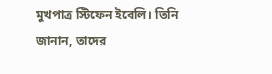মুখপাত্র স্টিফেন ইবেলি। তিনি জানান, তাদের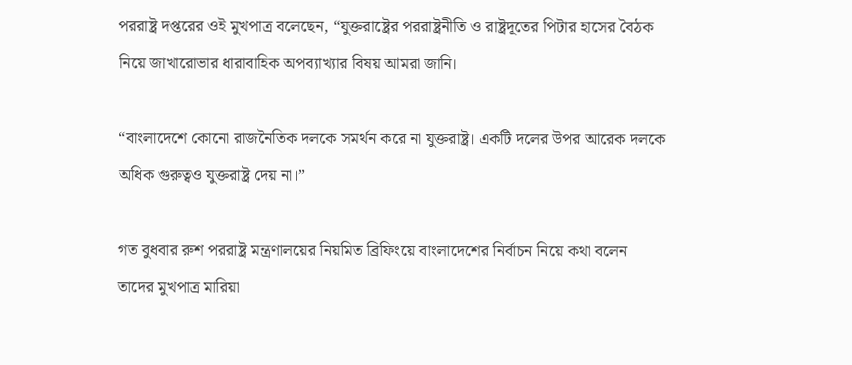পররাষ্ট্র দপ্তরের ওই মুখপাত্র বলেছেন, “যুক্তরাষ্ট্রের পররাষ্ট্রনীতি ও রাষ্ট্রদূতের পিটার হাসের বৈঠক নিয়ে জাখারোভার ধারাবাহিক অপব্যাখ্যার বিষয় আমরা জানি।

“বাংলাদেশে কোনো রাজনৈতিক দলকে সমর্থন করে না যুক্তরাষ্ট্র। একটি দলের ‍উপর আরেক দলকে অধিক গুরুত্বও যুক্তরাষ্ট্র দেয় না।”

গত বুধবার রুশ পররাষ্ট্র মন্ত্রণালয়ের নিয়মিত ব্রিফিংয়ে বাংলাদেশের নির্বাচন নিয়ে কথা বলেন তাদের মুখপাত্র মারিয়া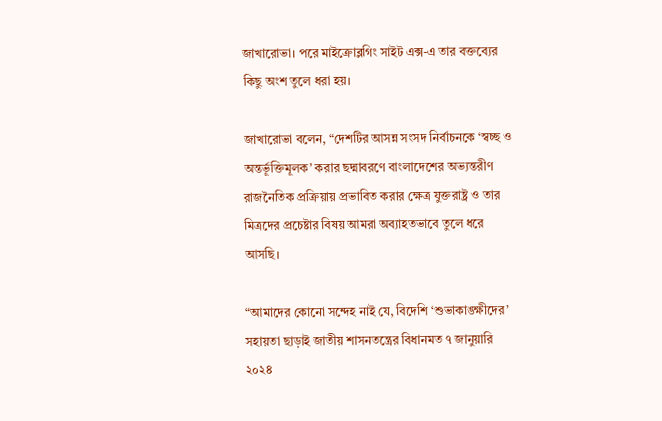জাখারোভা। পরে মাইক্রোব্লগিং সাইট এক্স-এ তার বক্তব্যের কিছু অংশ তুলে ধরা হয়।

জাখারোভা বলেন, “দেশটির আসন্ন সংসদ নির্বাচনকে ‘স্বচ্ছ ও অন্তর্ভূক্তিমূলক’ করার ছদ্মাবরণে বাংলাদেশের অভ্যন্তরীণ রাজনৈতিক প্রক্রিয়ায় প্রভাবিত করার ক্ষেত্র যুক্তরাষ্ট্র ও তার মিত্রদের প্রচেষ্টার বিষয় আমরা অব্যাহতভাবে তুলে ধরে আসছি।

“আমাদের কোনো সন্দেহ নাই যে, বিদেশি ‘শুভাকাঙ্ক্ষীদের’ সহায়তা ছাড়াই জাতীয় শাসনতন্ত্রের বিধানমত ৭ জানুয়ারি ২০২৪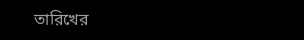তারিখের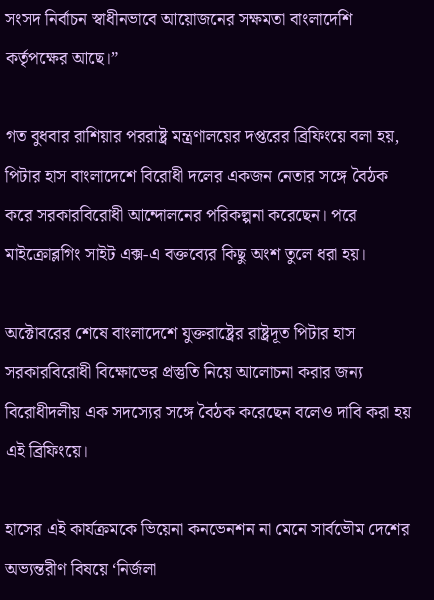সংসদ নির্বাচন স্বাধীনভাবে আয়োজনের সক্ষমতা বাংলাদেশি কর্তৃপক্ষের আছে।”

গত বুধবার রাশিয়ার পররাষ্ট্র মন্ত্রণালয়ের দপ্তরের ব্রিফিংয়ে বলা হয়, পিটার হাস বাংলাদেশে বিরোধী দলের একজন নেতার সঙ্গে বৈঠক করে সরকারবিরোধী আন্দোলনের পরিকল্পনা করেছেন। পরে মাইক্রোব্লগিং সাইট এক্স-এ বক্তব্যের কিছু অংশ তুলে ধরা হয়।

অক্টোবরের শেষে বাংলাদেশে যুক্তরাষ্ট্রের রাষ্ট্রদূত পিটার হাস সরকারবিরোধী বিক্ষোভের প্রস্তুতি নিয়ে আলোচনা করার জন্য বিরোধীদলীয় এক সদস্যের সঙ্গে বৈঠক করেছেন বলেও দাবি করা হয় এই ব্রিফিংয়ে।

হাসের এই কার্যক্রমকে ভিয়েনা কনভেনশন না মেনে সার্বভৌম দেশের অভ্যন্তরীণ বিষয়ে ‘নির্জলা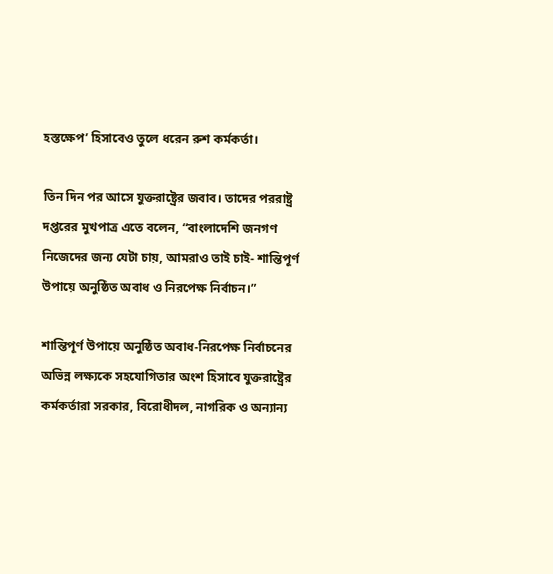হস্তক্ষেপ’ হিসাবেও তুলে ধরেন রুশ কর্মকর্তা।

তিন দিন পর আসে যুক্তরাষ্ট্রের জবাব। তাদের পররাষ্ট্র দপ্তরের মুখপাত্র এতে বলেন, “বাংলাদেশি জনগণ নিজেদের জন্য যেটা চায়, আমরাও তাই চাই- শান্তিপূর্ণ উপায়ে অনুষ্ঠিত অবাধ ও নিরপেক্ষ নির্বাচন।”

শান্তিপূর্ণ উপায়ে অনুষ্ঠিত অবাধ-নিরপেক্ষ নির্বাচনের অভিন্ন লক্ষ্যকে সহযোগিতার অংশ হিসাবে যুক্তরাষ্ট্রের কর্মকর্তারা সরকার, বিরোধীদল, নাগরিক ও অন্যান্য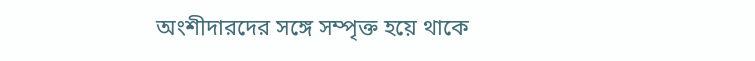অংশীদারদের সঙ্গে সম্পৃক্ত হয়ে থাকে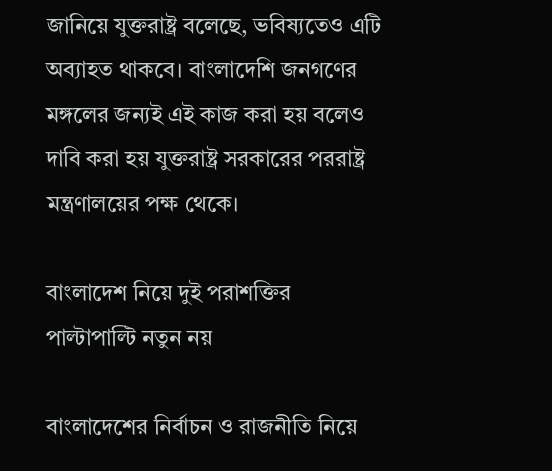জানিয়ে যুক্তরাষ্ট্র বলেছে, ভবিষ্যতেও এটি অব্যাহত থাকবে। বাংলাদেশি জনগণের মঙ্গলের জন্যই এই কাজ করা হয় বলেও দাবি করা হয় যুক্তরাষ্ট্র সরকারের পররাষ্ট্র মন্ত্রণালয়ের পক্ষ থেকে।

বাংলাদেশ নিয়ে দুই পরাশক্তির পাল্টাপাল্টি নতুন নয়

বাংলাদেশের নির্বাচন ও রাজনীতি নিয়ে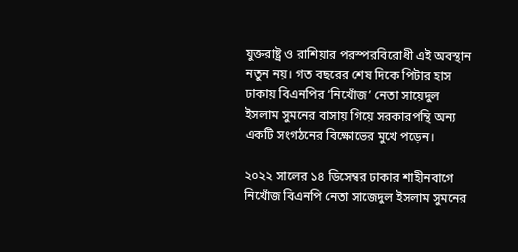যুক্তরাষ্ট্র ও রাশিয়ার পরস্পরবিরোধী এই অবস্থান নতুন নয়। গত বছরের শেষ দিকে পিটার হাস ঢাকায় বিএনপির ‘নিখোঁজ’ নেতা সায়েদুল ইসলাম সুমনের বাসায় গিয়ে সরকারপন্থি অন্য একটি সংগঠনের বিক্ষোভের মুখে পড়েন।

২০২২ সালের ১৪ ডিসেম্বর ঢাকার শাহীনবাগে নিখোঁজ বিএনপি নেতা সাজেদুল ইসলাম সুমনের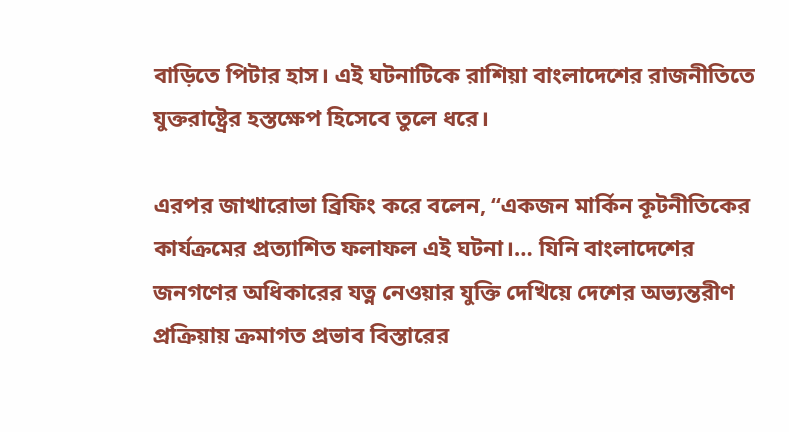বাড়িতে পিটার হাস। এই ঘটনাটিকে রাশিয়া বাংলাদেশের রাজনীতিতে যুক্তরাষ্ট্রের হস্তক্ষেপ হিসেবে তুলে ধরে।

এরপর জাখারোভা ব্রিফিং করে বলেন, “একজন মার্কিন কূটনীতিকের কার্যক্রমের প্রত্যাশিত ফলাফল এই ঘটনা।… যিনি বাংলাদেশের জনগণের অধিকারের যত্ন নেওয়ার যুক্তি দেখিয়ে দেশের অভ্যন্তরীণ প্রক্রিয়ায় ক্রমাগত প্রভাব বিস্তারের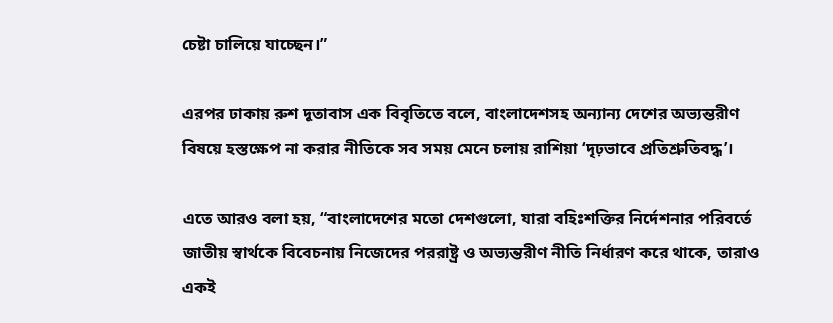চেষ্টা চালিয়ে যাচ্ছেন।”

এরপর ঢাকায় রুশ দূতাবাস এক বিবৃতিতে বলে, বাংলাদেশসহ অন্যান্য দেশের অভ্যন্তরীণ বিষয়ে হস্তক্ষেপ না করার নীতিকে সব সময় মেনে চলায় রাশিয়া ‘দৃঢ়ভাবে প্রতিশ্রুতিবদ্ধ’।

এতে আরও বলা হয়, “বাংলাদেশের মতো দেশগুলো, যারা বহিঃশক্তির নির্দেশনার পরিবর্তে জাতীয় স্বার্থকে বিবেচনায় নিজেদের পররাষ্ট্র ও অভ্যন্তরীণ নীতি নির্ধারণ করে থাকে, তারাও একই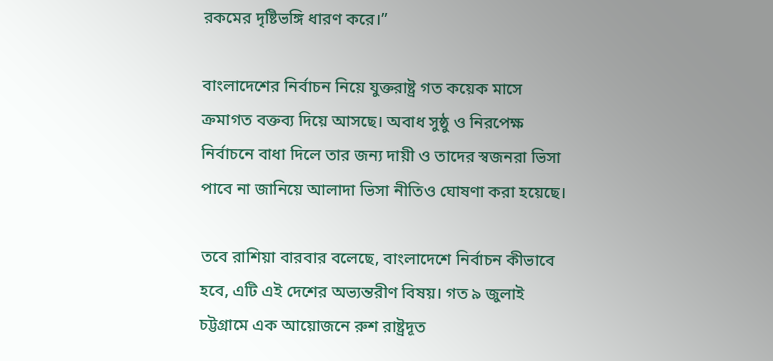রকমের দৃষ্টিভঙ্গি ধারণ করে।”

বাংলাদেশের নির্বাচন নিয়ে যুক্তরাষ্ট্র গত কয়েক মাসে ক্রমাগত বক্তব্য দিয়ে আসছে। অবাধ সুষ্ঠু ও নিরপেক্ষ নির্বাচনে বাধা দিলে তার জন্য দায়ী ও তাদের স্বজনরা ভিসা পাবে না জানিয়ে আলাদা ভিসা নীতিও ঘোষণা করা হয়েছে।

তবে রাশিয়া বারবার বলেছে, বাংলাদেশে নির্বাচন কীভাবে হবে, এটি এই দেশের অভ্যন্তরীণ বিষয়। গত ৯ জুলাই চট্টগ্রামে এক আয়োজনে রুশ রাষ্ট্রদূত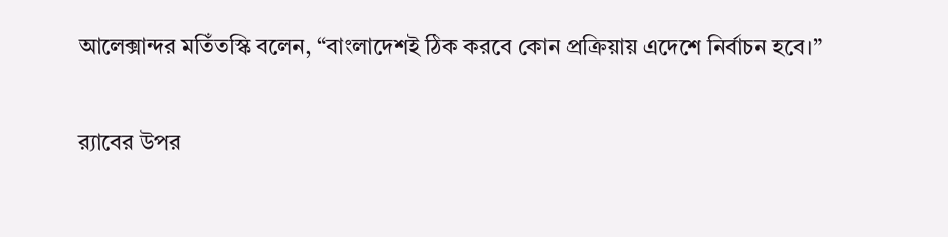আলেক্সান্দর মতিঁতস্কি বলেন, “বাংলাদেশই ঠিক করবে কোন প্রক্রিয়ায় এদেশে নির্বাচন হবে।”

র‌্যাবের উপর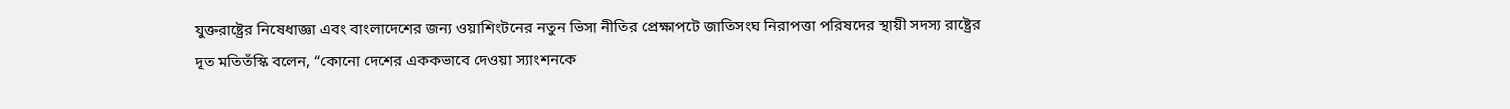যুক্তরাষ্ট্রের নিষেধাজ্ঞা এবং বাংলাদেশের জন্য ওয়াশিংটনের নতুন ভিসা নীতির প্রেক্ষাপটে জাতিসংঘ নিরাপত্তা পরিষদের স্থায়ী সদস্য রাষ্ট্রের দূত মতিতঁস্কি বলেন, “কোনো দেশের এককভাবে দেওয়া স্যাংশনকে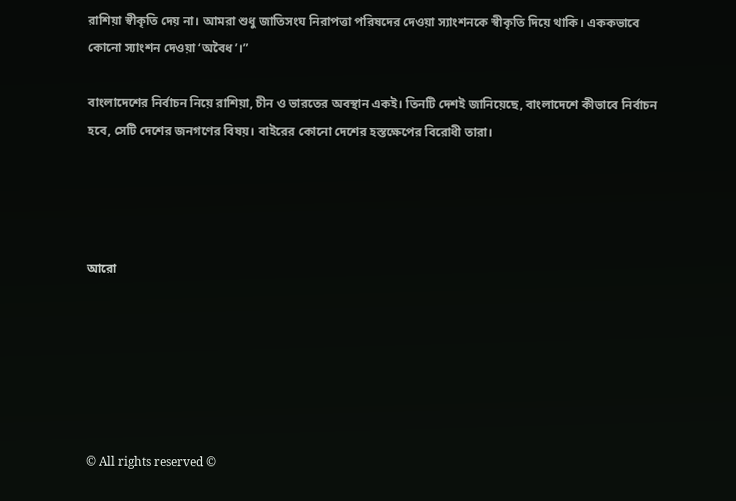রাশিয়া স্বীকৃতি দেয় না। আমরা শুধু জাতিসংঘ নিরাপত্তা পরিষদের দেওয়া স্যাংশনকে স্বীকৃতি দিয়ে থাকি। এককভাবে কোনো স্যাংশন দেওয়া ‘অবৈধ’।”

বাংলাদেশের নির্বাচন নিয়ে রাশিয়া, চীন ও ভারতের অবস্থান একই। তিনটি দেশই জানিয়েছে, বাংলাদেশে কীভাবে নির্বাচন হবে, সেটি দেশের জনগণের বিষয়। বাইরের কোনো দেশের হস্তক্ষেপের বিরোধী তারা।




আরো






© All rights reserved ©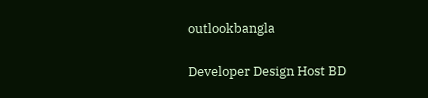outlookbangla

Developer Design Host BD